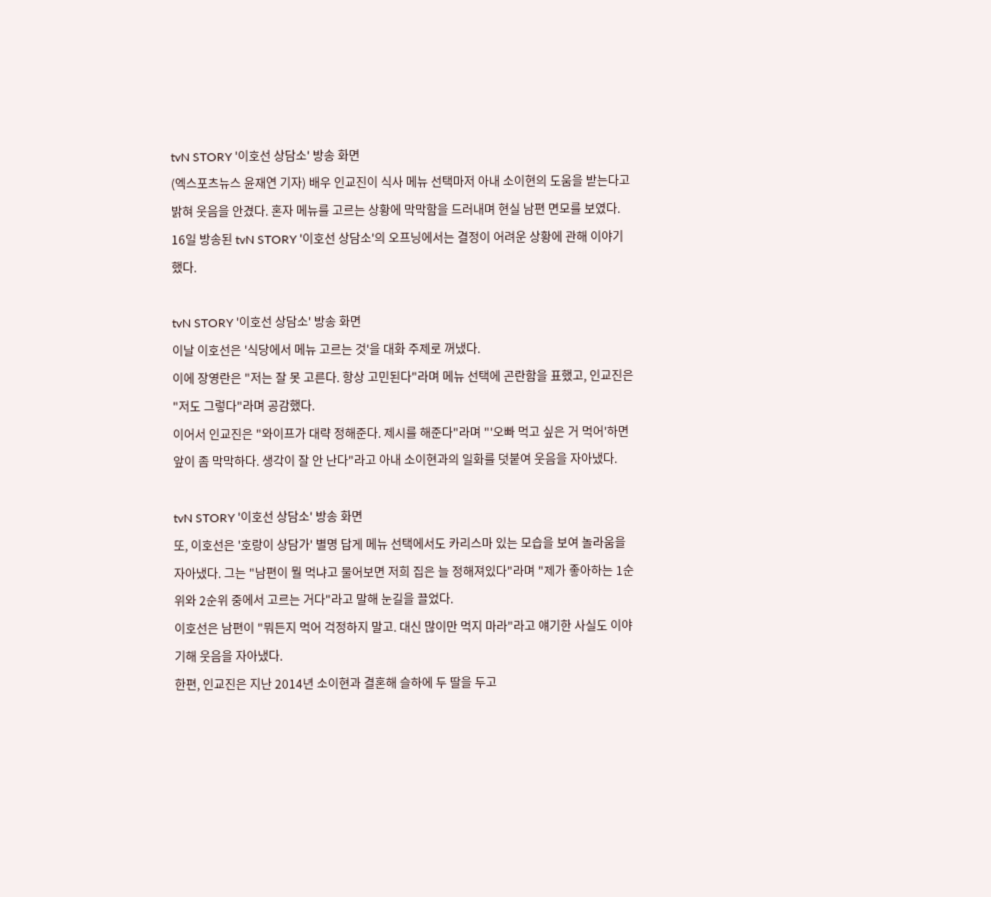tvN STORY '이호선 상담소' 방송 화면
(엑스포츠뉴스 윤재연 기자) 배우 인교진이 식사 메뉴 선택마저 아내 소이현의 도움을 받는다고 밝혀 웃음을 안겼다. 혼자 메뉴를 고르는 상황에 막막함을 드러내며 현실 남편 면모를 보였다.
16일 방송된 tvN STORY '이호선 상담소'의 오프닝에서는 결정이 어려운 상황에 관해 이야기했다.

tvN STORY '이호선 상담소' 방송 화면
이날 이호선은 '식당에서 메뉴 고르는 것'을 대화 주제로 꺼냈다.
이에 장영란은 "저는 잘 못 고른다. 항상 고민된다"라며 메뉴 선택에 곤란함을 표했고, 인교진은 "저도 그렇다"라며 공감했다.
이어서 인교진은 "와이프가 대략 정해준다. 제시를 해준다"라며 "'오빠 먹고 싶은 거 먹어'하면 앞이 좀 막막하다. 생각이 잘 안 난다"라고 아내 소이현과의 일화를 덧붙여 웃음을 자아냈다.

tvN STORY '이호선 상담소' 방송 화면
또, 이호선은 '호랑이 상담가' 별명 답게 메뉴 선택에서도 카리스마 있는 모습을 보여 놀라움을 자아냈다. 그는 "남편이 뭘 먹냐고 물어보면 저희 집은 늘 정해져있다"라며 "제가 좋아하는 1순위와 2순위 중에서 고르는 거다"라고 말해 눈길을 끌었다.
이호선은 남편이 "뭐든지 먹어 걱정하지 말고. 대신 많이만 먹지 마라"라고 얘기한 사실도 이야기해 웃음을 자아냈다.
한편, 인교진은 지난 2014년 소이현과 결혼해 슬하에 두 딸을 두고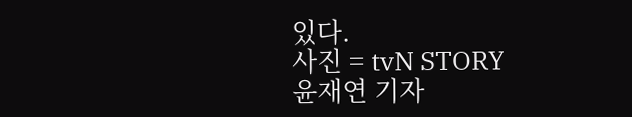있다.
사진 = tvN STORY
윤재연 기자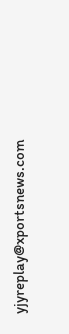yjyreplay@xportsnews.com